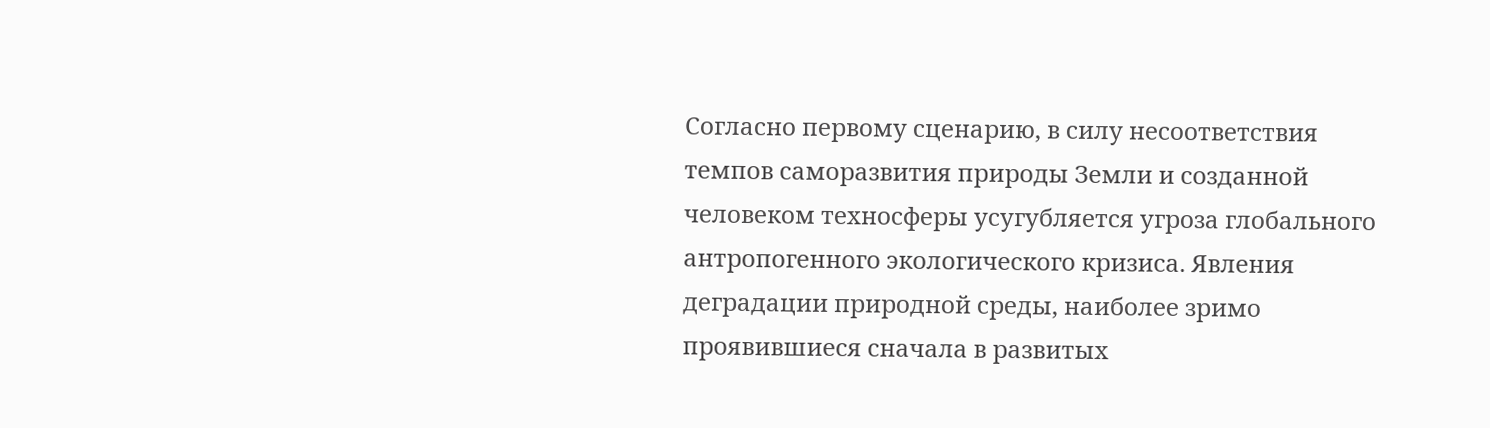Согласно первому сценарию, в силу несоответствия темпов саморазвития природы Земли и созданной человеком техносферы усугубляется угроза глобального антропогенного экологического кризиса. Явления деградации природной среды, наиболее зримо проявившиеся сначала в развитых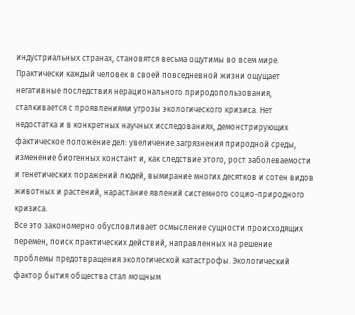индустриальных странах, становятся весьма ощутимы во всем мире. Практически каждый человек в своей повседневной жизни ощущает негативные последствия нерационального природопользования, сталкивается с проявлениями угрозы экологического кризиса. Нет недостатка и в конкретных научных исследованиях, демонстрирующих фактическое положение дел: увеличение загрязнения природной среды, изменение биогенных констант и, как следствие этого, рост заболеваемости и генетических поражений людей, вымирание многих десятков и сотен видов животных и растений, нарастание явлений системного социо-природного кризиса.
Все это закономерно обусловливает осмысление сущности происходящих перемен, поиск практических действий, направленных на решение проблемы предотвращения экологической катастрофы. Экологический фактор бытия общества стал мощным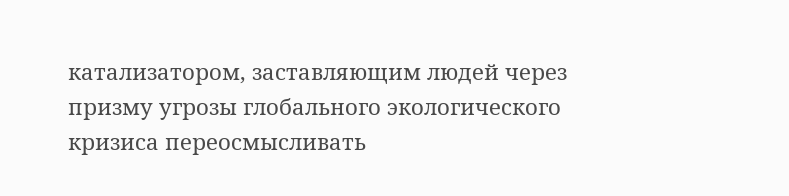катализатором, заставляющим людей через призму угрозы глобального экологического кризиса переосмысливать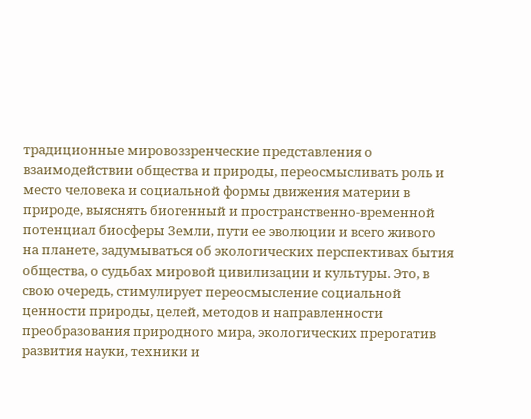традиционные мировоззренческие представления о взаимодействии общества и природы, переосмысливать роль и место человека и социальной формы движения материи в природе, выяснять биогенный и пространственно-временной потенциал биосферы Земли, пути ее эволюции и всего живого на планете, задумываться об экологических перспективах бытия общества, о судьбах мировой цивилизации и культуры. Это, в свою очередь, стимулирует переосмысление социальной ценности природы, целей, методов и направленности преобразования природного мира, экологических прерогатив развития науки, техники и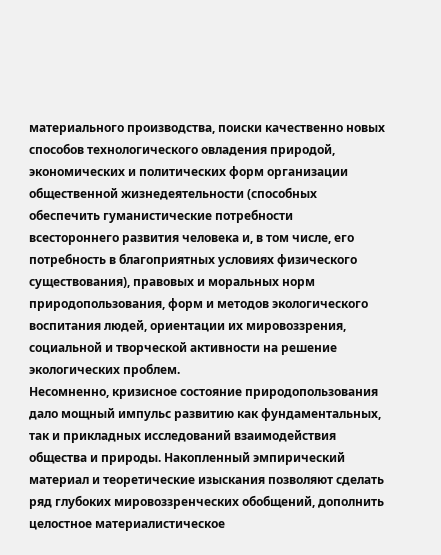материального производства, поиски качественно новых способов технологического овладения природой, экономических и политических форм организации общественной жизнедеятельности (способных обеспечить гуманистические потребности всестороннего развития человека и, в том числе, его потребность в благоприятных условиях физического существования), правовых и моральных норм природопользования, форм и методов экологического воспитания людей, ориентации их мировоззрения, социальной и творческой активности на решение экологических проблем.
Несомненно, кризисное состояние природопользования дало мощный импульс развитию как фундаментальных, так и прикладных исследований взаимодействия общества и природы. Накопленный эмпирический материал и теоретические изыскания позволяют сделать ряд глубоких мировоззренческих обобщений, дополнить целостное материалистическое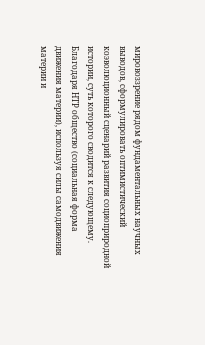мировоззрение рядом фундаментальных научных выводов, сформулировать оптимистический коэволюционный сценарий развития социоприродной истории, суть которого сводится к следующему. Благодаря НТР общество (социальная форма движения материи), используя силы самодвижения материи и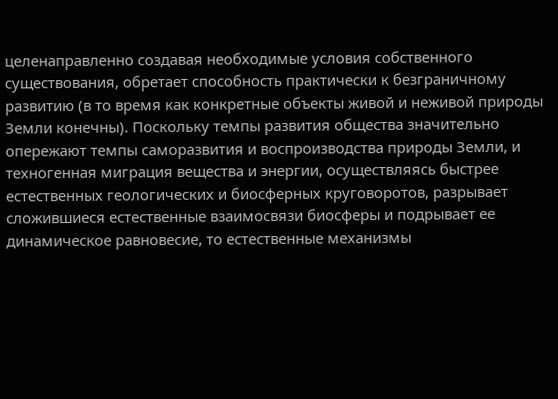целенаправленно создавая необходимые условия собственного существования, обретает способность практически к безграничному развитию (в то время как конкретные объекты живой и неживой природы Земли конечны). Поскольку темпы развития общества значительно опережают темпы саморазвития и воспроизводства природы Земли, и техногенная миграция вещества и энергии, осуществляясь быстрее естественных геологических и биосферных круговоротов, разрывает сложившиеся естественные взаимосвязи биосферы и подрывает ее динамическое равновесие, то естественные механизмы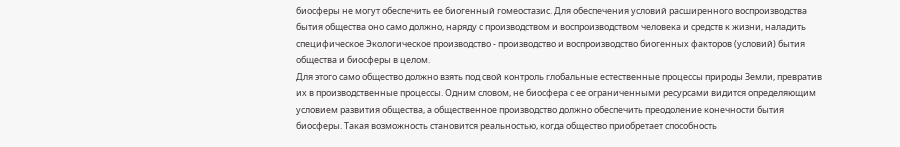биосферы не могут обеспечить ее биогенный гомеостазис. Для обеспечения условий расширенного воспроизводства бытия общества оно само должно, наряду с производством и воспроизводством человека и средств к жизни, наладить специфическое Экологическое производство - производство и воспроизводство биогенных факторов (условий) бытия общества и биосферы в целом.
Для этого само общество должно взять под свой контроль глобальные естественные процессы природы Земли, превратив их в производственные процессы. Одним словом, не биосфера с ее ограниченными ресурсами видится определяющим условием развития общества, а общественное производство должно обеспечить преодоление конечности бытия биосферы. Такая возможность становится реальностью, когда общество приобретает способность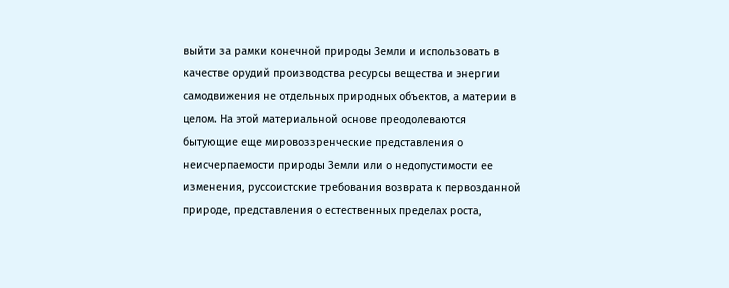выйти за рамки конечной природы Земли и использовать в качестве орудий производства ресурсы вещества и энергии самодвижения не отдельных природных объектов, а материи в целом. На этой материальной основе преодолеваются бытующие еще мировоззренческие представления о неисчерпаемости природы Земли или о недопустимости ее изменения, руссоистские требования возврата к первозданной природе, представления о естественных пределах роста,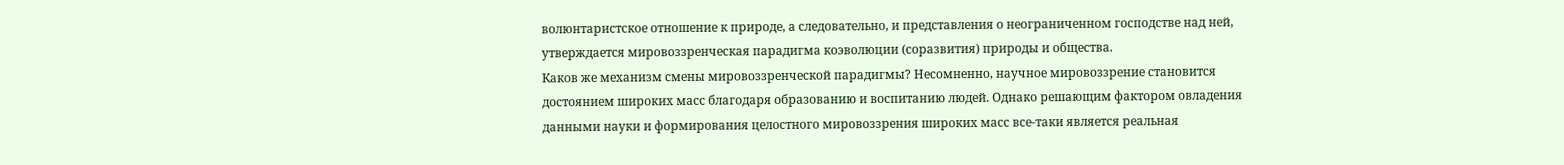волюнтаристское отношение к природе, а следовательно, и представления о неограниченном господстве над ней, утверждается мировоззренческая парадигма коэволюции (соразвития) природы и общества.
Каков же механизм смены мировоззренческой парадигмы? Несомненно, научное мировоззрение становится достоянием широких масс благодаря образованию и воспитанию людей. Однако решающим фактором овладения данными науки и формирования целостного мировоззрения широких масс все-таки является реальная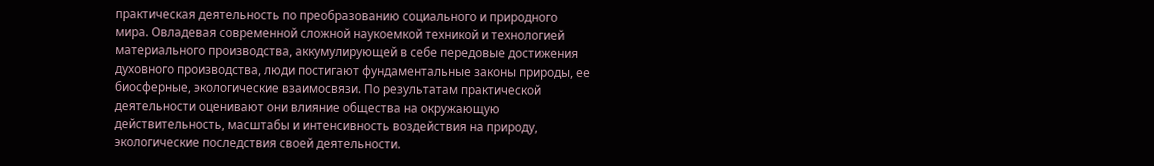практическая деятельность по преобразованию социального и природного мира. Овладевая современной сложной наукоемкой техникой и технологией материального производства, аккумулирующей в себе передовые достижения духовного производства, люди постигают фундаментальные законы природы, ее биосферные, экологические взаимосвязи. По результатам практической деятельности оценивают они влияние общества на окружающую действительность, масштабы и интенсивность воздействия на природу, экологические последствия своей деятельности.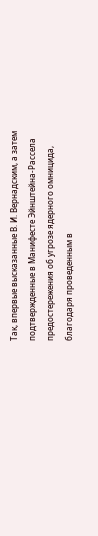Так, впервые высказанные В. И. Вернадским, а затем подтвержденные в Манифесте Эйнштейна-Рассела предостережения об угрозе ядерного омницида, благодаря проведенным в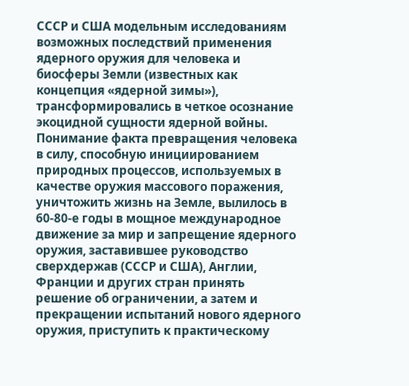СССР и США модельным исследованиям возможных последствий применения ядерного оружия для человека и биосферы Земли (известных как концепция «ядерной зимы»), трансформировались в четкое осознание экоцидной сущности ядерной войны. Понимание факта превращения человека в силу, способную инициированием природных процессов, используемых в качестве оружия массового поражения, уничтожить жизнь на Земле, вылилось в 60-80-е годы в мощное международное движение за мир и запрещение ядерного оружия, заставившее руководство сверхдержав (СССР и США), Англии, Франции и других стран принять решение об ограничении, а затем и прекращении испытаний нового ядерного оружия, приступить к практическому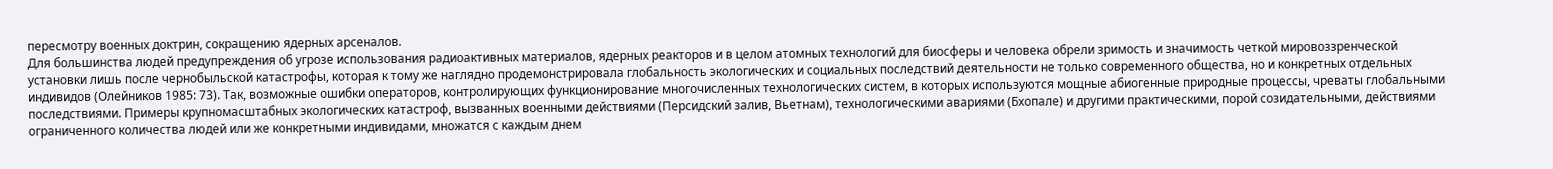пересмотру военных доктрин, сокращению ядерных арсеналов.
Для большинства людей предупреждения об угрозе использования радиоактивных материалов, ядерных реакторов и в целом атомных технологий для биосферы и человека обрели зримость и значимость четкой мировоззренческой установки лишь после чернобыльской катастрофы, которая к тому же наглядно продемонстрировала глобальность экологических и социальных последствий деятельности не только современного общества, но и конкретных отдельных индивидов (Олейников 1985: 73). Так, возможные ошибки операторов, контролирующих функционирование многочисленных технологических систем, в которых используются мощные абиогенные природные процессы, чреваты глобальными последствиями. Примеры крупномасштабных экологических катастроф, вызванных военными действиями (Персидский залив, Вьетнам), технологическими авариями (Бхопале) и другими практическими, порой созидательными, действиями ограниченного количества людей или же конкретными индивидами, множатся с каждым днем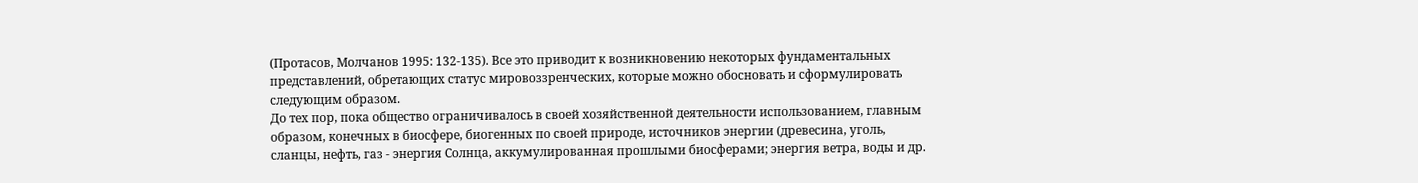(Протасов, Молчанов 1995: 132-135). Все это приводит к возникновению некоторых фундаментальных представлений, обретающих статус мировоззренческих, которые можно обосновать и сформулировать следующим образом.
До тех пор, пока общество ограничивалось в своей хозяйственной деятельности использованием, главным образом, конечных в биосфере, биогенных по своей природе, источников энергии (древесина, уголь, сланцы, нефть, газ - энергия Солнца, аккумулированная прошлыми биосферами; энергия ветра, воды и др.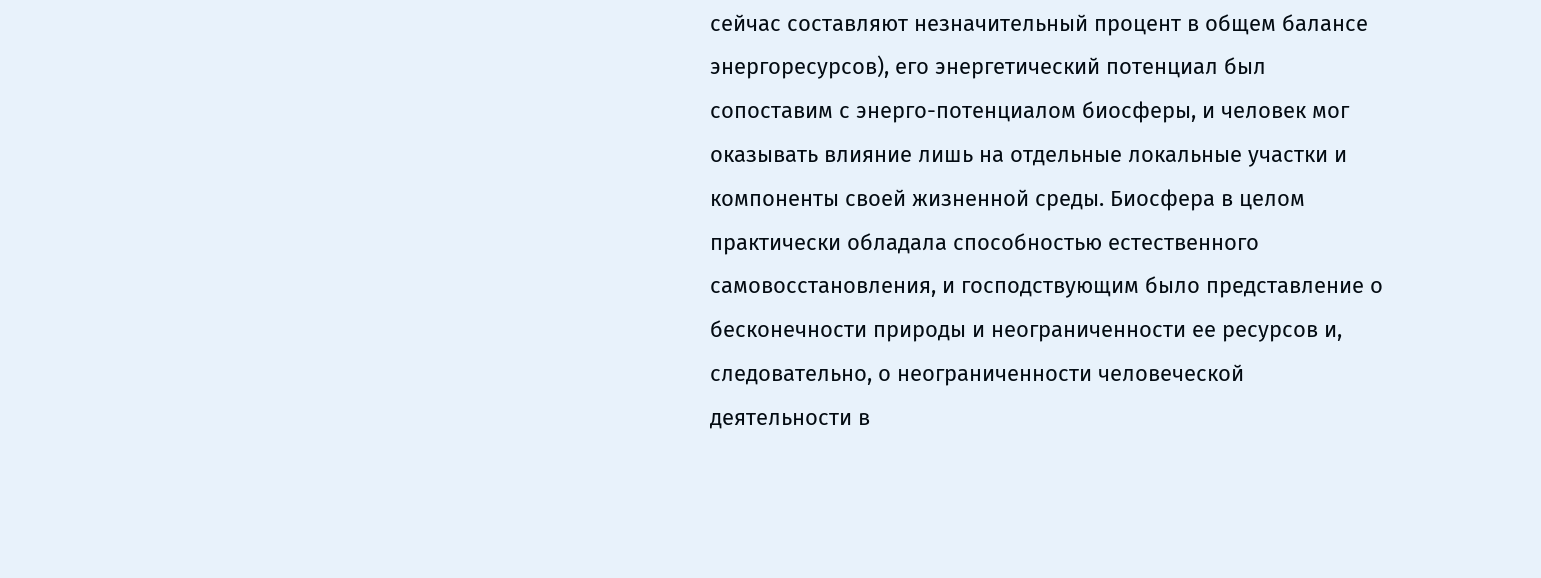сейчас составляют незначительный процент в общем балансе энергоресурсов), его энергетический потенциал был сопоставим с энерго-потенциалом биосферы, и человек мог оказывать влияние лишь на отдельные локальные участки и компоненты своей жизненной среды. Биосфера в целом практически обладала способностью естественного самовосстановления, и господствующим было представление о бесконечности природы и неограниченности ее ресурсов и, следовательно, о неограниченности человеческой деятельности в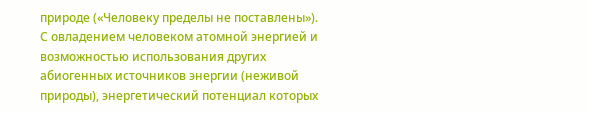природе («Человеку пределы не поставлены»).
С овладением человеком атомной энергией и возможностью использования других абиогенных источников энергии (неживой природы), энергетический потенциал которых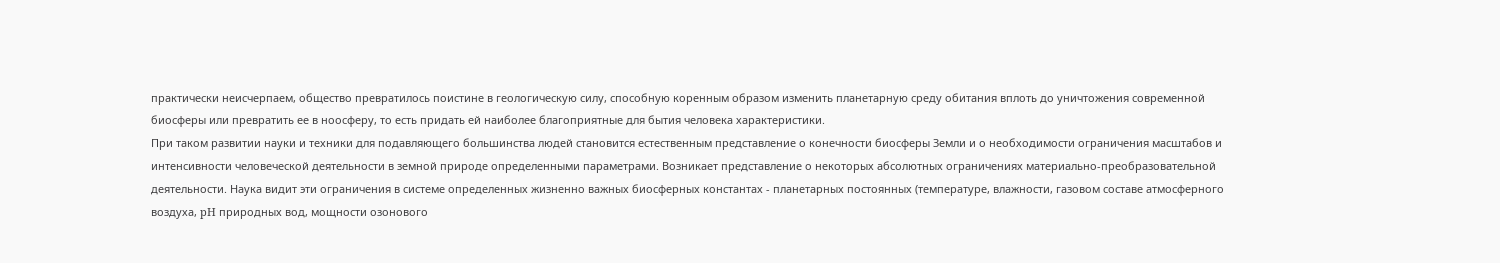практически неисчерпаем, общество превратилось поистине в геологическую силу, способную коренным образом изменить планетарную среду обитания вплоть до уничтожения современной биосферы или превратить ее в ноосферу, то есть придать ей наиболее благоприятные для бытия человека характеристики.
При таком развитии науки и техники для подавляющего большинства людей становится естественным представление о конечности биосферы Земли и о необходимости ограничения масштабов и интенсивности человеческой деятельности в земной природе определенными параметрами. Возникает представление о некоторых абсолютных ограничениях материально-преобразовательной деятельности. Наука видит эти ограничения в системе определенных жизненно важных биосферных константах - планетарных постоянных (температуре, влажности, газовом составе атмосферного воздуха, pH природных вод, мощности озонового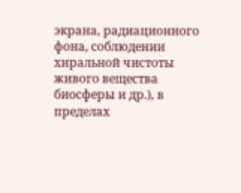экрана, радиационного фона, соблюдении хиральной чистоты живого вещества биосферы и др.), в пределах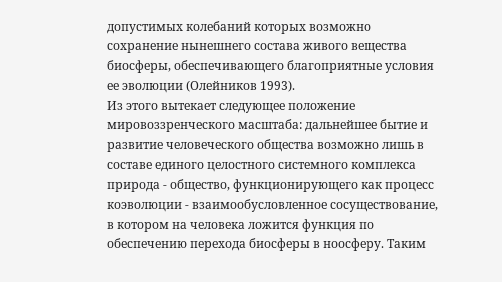допустимых колебаний которых возможно сохранение нынешнего состава живого вещества биосферы, обеспечивающего благоприятные условия ее эволюции (Олейников 1993).
Из этого вытекает следующее положение мировоззренческого масштаба: дальнейшее бытие и развитие человеческого общества возможно лишь в составе единого целостного системного комплекса природа - общество, функционирующего как процесс коэволюции - взаимообусловленное сосуществование, в котором на человека ложится функция по обеспечению перехода биосферы в ноосферу. Таким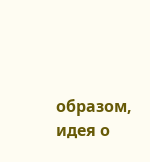образом, идея о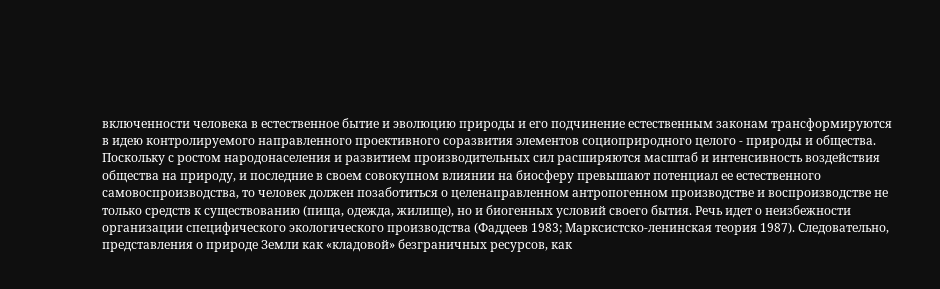включенности человека в естественное бытие и эволюцию природы и его подчинение естественным законам трансформируются в идею контролируемого направленного проективного соразвития элементов социоприродного целого - природы и общества.
Поскольку с ростом народонаселения и развитием производительных сил расширяются масштаб и интенсивность воздействия общества на природу, и последние в своем совокупном влиянии на биосферу превышают потенциал ее естественного самовоспроизводства, то человек должен позаботиться о целенаправленном антропогенном производстве и воспроизводстве не только средств к существованию (пища, одежда, жилище), но и биогенных условий своего бытия. Речь идет о неизбежности организации специфического экологического производства (Фаддеев 1983; Марксистско-ленинская теория 1987). Следовательно, представления о природе Земли как «кладовой» безграничных ресурсов, как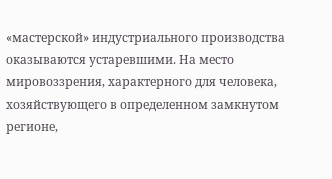«мастерской» индустриального производства оказываются устаревшими. На место мировоззрения, характерного для человека, хозяйствующего в определенном замкнутом регионе,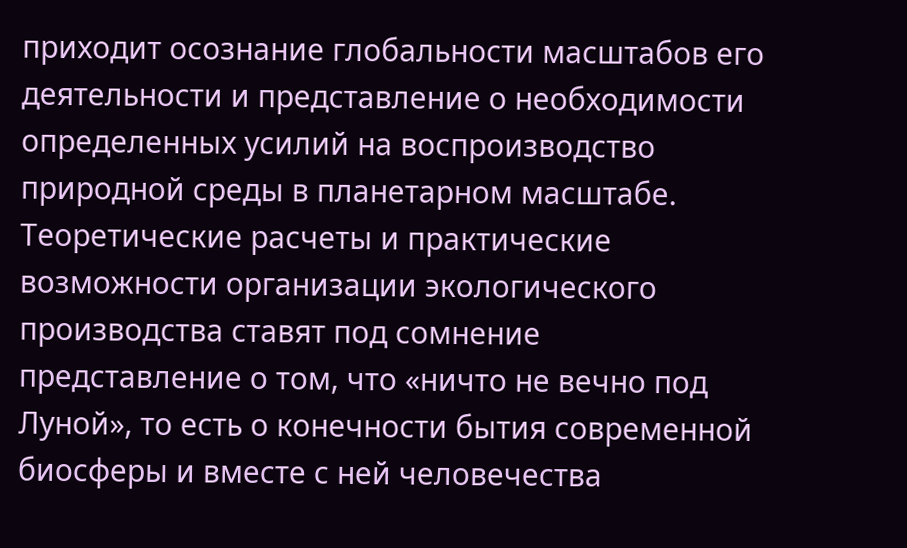приходит осознание глобальности масштабов его деятельности и представление о необходимости определенных усилий на воспроизводство природной среды в планетарном масштабе.
Теоретические расчеты и практические возможности организации экологического производства ставят под сомнение представление о том, что «ничто не вечно под Луной», то есть о конечности бытия современной биосферы и вместе с ней человечества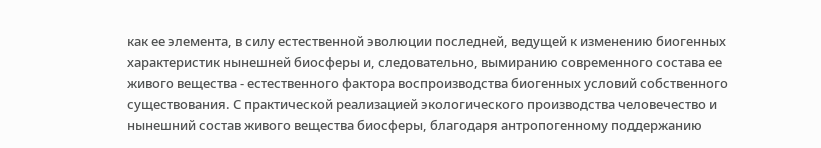как ее элемента, в силу естественной эволюции последней, ведущей к изменению биогенных характеристик нынешней биосферы и, следовательно, вымиранию современного состава ее живого вещества - естественного фактора воспроизводства биогенных условий собственного существования. С практической реализацией экологического производства человечество и нынешний состав живого вещества биосферы, благодаря антропогенному поддержанию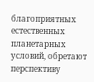благоприятных естественных планетарных условий, обретают перспективу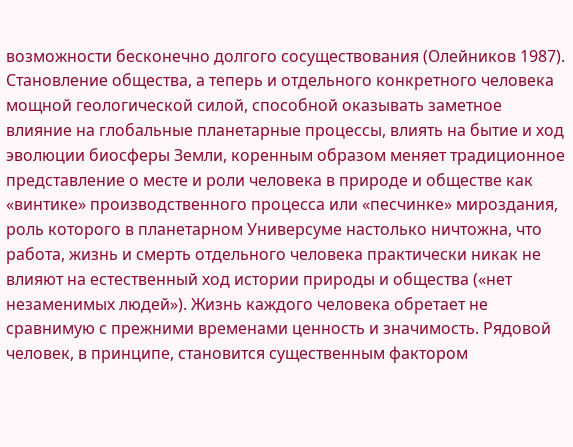возможности бесконечно долгого сосуществования (Олейников 1987).
Становление общества, а теперь и отдельного конкретного человека мощной геологической силой, способной оказывать заметное влияние на глобальные планетарные процессы, влиять на бытие и ход эволюции биосферы Земли, коренным образом меняет традиционное представление о месте и роли человека в природе и обществе как «винтике» производственного процесса или «песчинке» мироздания, роль которого в планетарном Универсуме настолько ничтожна, что работа, жизнь и смерть отдельного человека практически никак не влияют на естественный ход истории природы и общества («нет незаменимых людей»). Жизнь каждого человека обретает не сравнимую с прежними временами ценность и значимость. Рядовой человек, в принципе, становится существенным фактором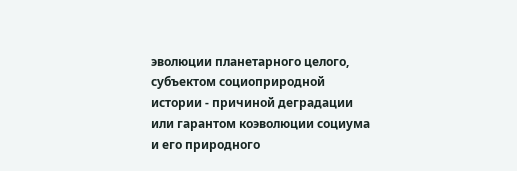эволюции планетарного целого, субъектом социоприродной истории - причиной деградации или гарантом коэволюции социума и его природного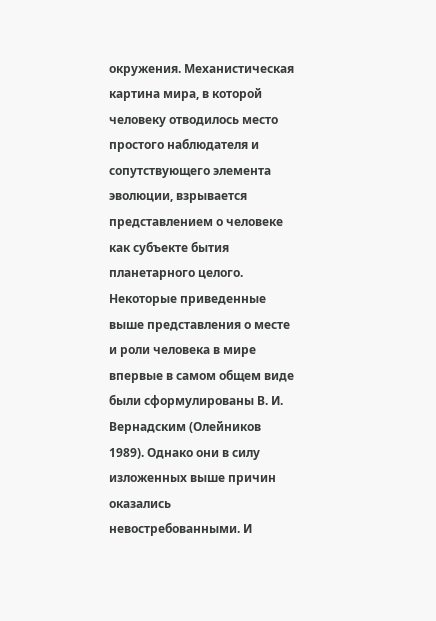окружения. Механистическая картина мира, в которой человеку отводилось место простого наблюдателя и сопутствующего элемента эволюции, взрывается представлением о человеке как субъекте бытия планетарного целого.
Некоторые приведенные выше представления о месте и роли человека в мире впервые в самом общем виде были сформулированы В. И. Вернадским (Олейников 1989). Однако они в силу изложенных выше причин оказались невостребованными. И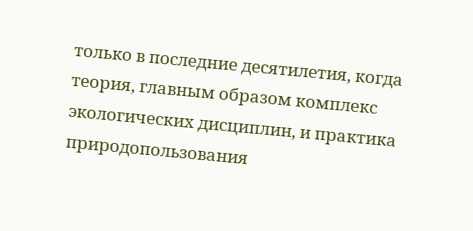только в последние десятилетия, когда теория, главным образом комплекс экологических дисциплин, и практика природопользования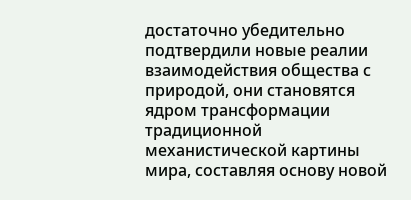достаточно убедительно подтвердили новые реалии взаимодействия общества с природой, они становятся ядром трансформации традиционной механистической картины мира, составляя основу новой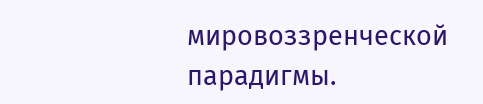мировоззренческой парадигмы.